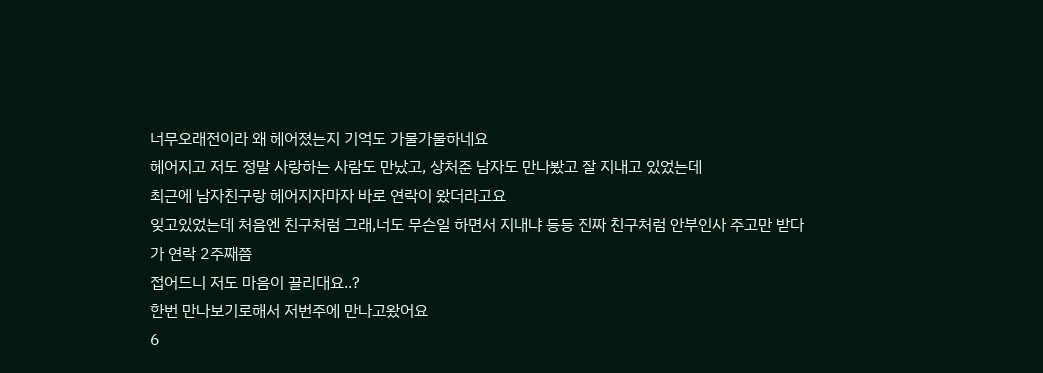너무오래전이라 왜 헤어졌는지 기억도 가물가물하네요
헤어지고 저도 정말 사랑하는 사람도 만났고, 상처준 남자도 만나봤고 잘 지내고 있었는데
최근에 남자친구랑 헤어지자마자 바로 연락이 왔더라고요
잊고있었는데 처음엔 친구처럼 그래,너도 무슨일 하면서 지내냐 등등 진짜 친구처럼 안부인사 주고만 받다가 연락 2주째쯤
접어드니 저도 마음이 끌리대요..?
한번 만나보기로해서 저번주에 만나고왔어요
6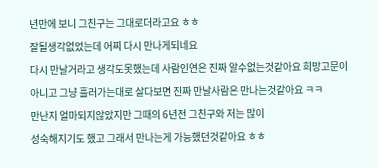년만에 보니 그친구는 그대로더라고요 ㅎㅎ
잘될생각없었는데 어찌 다시 만나게되네요
다시 만날거라고 생각도못했는데 사람인연은 진짜 알수없는것같아요 희망고문이아니고 그냥 흘러가는대로 살다보면 진짜 만날사람은 만나는것같아요 ㅋㅋ
만난지 얼마되지않았지만 그때의 6년전 그친구와 저는 많이
성숙해지기도 했고 그래서 만나는게 가능했던것같아요 ㅎㅎ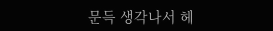문득 생각나서 헤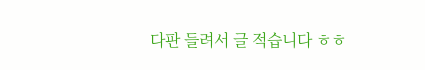다판 들려서 글 적습니다 ㅎㅎ